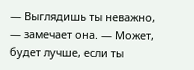— Выглядишь ты неважно, — замечает она. — Может, будет лучше, если ты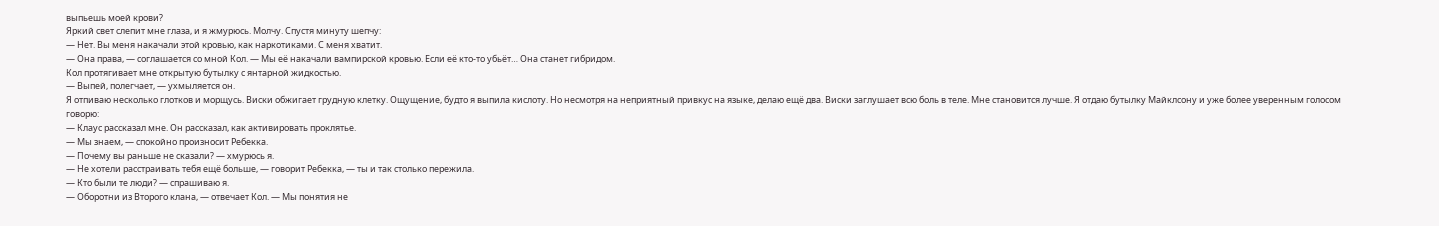выпьешь моей крови?
Яркий свет слепит мне глаза, и я жмурюсь. Молчу. Спустя минуту шепчу:
— Нет. Вы меня накачали этой кровью, как наркотиками. С меня хватит.
— Она права, — соглашается со мной Кол. — Мы её накачали вампирской кровью. Если её кто-то убьёт… Она станет гибридом.
Кол протягивает мне открытую бутылку с янтарной жидкостью.
— Выпей, полегчает, — ухмыляется он.
Я отпиваю несколько глотков и морщусь. Виски обжигает грудную клетку. Ощущение, будто я выпила кислоту. Но несмотря на неприятный привкус на языке, делаю ещё два. Виски заглушает всю боль в теле. Мне становится лучше. Я отдаю бутылку Майклсону и уже более уверенным голосом говорю:
— Клаус рассказал мне. Он рассказал, как активировать проклятье.
— Мы знаем, — спокойно произносит Ребекка.
— Почему вы раньше не сказали? — хмурюсь я.
— Не хотели расстраивать тебя ещё больше, — говорит Ребекка, — ты и так столько пережила.
— Кто были те люди? — спрашиваю я.
— Оборотни из Второго клана, — отвечает Кол. — Мы понятия не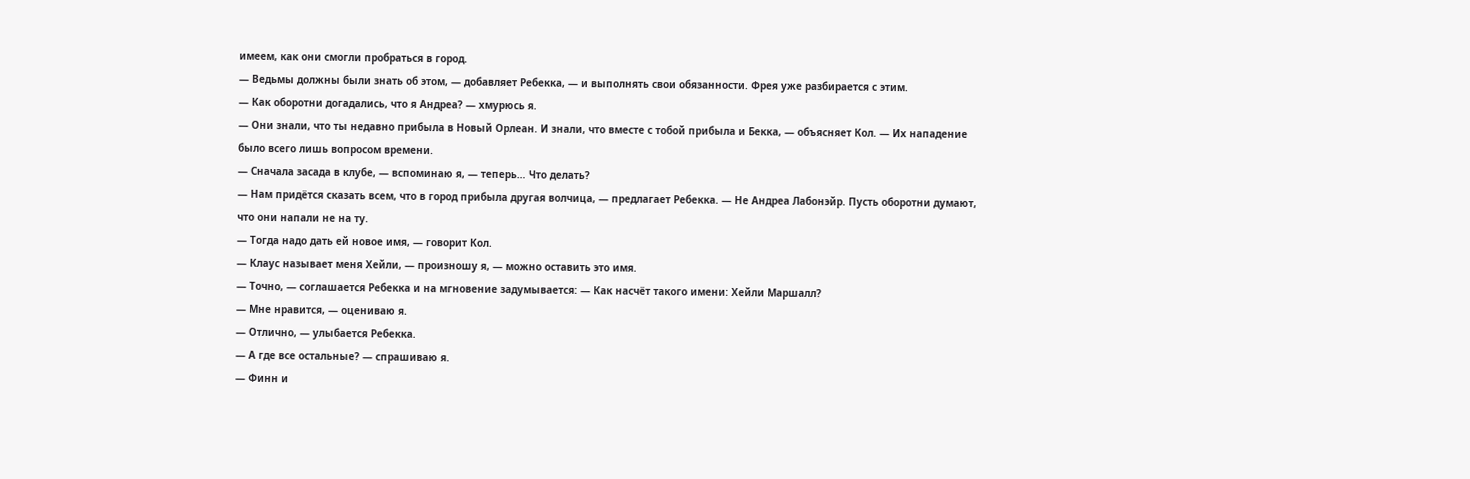имеем, как они смогли пробраться в город.
— Ведьмы должны были знать об этом, — добавляет Ребекка, — и выполнять свои обязанности. Фрея уже разбирается с этим.
— Как оборотни догадались, что я Андреа? — хмурюсь я.
— Они знали, что ты недавно прибыла в Новый Орлеан. И знали, что вместе с тобой прибыла и Бекка, — объясняет Кол. — Их нападение было всего лишь вопросом времени.
— Сначала засада в клубе, — вспоминаю я, — теперь… Что делать?
— Нам придётся сказать всем, что в город прибыла другая волчица, — предлагает Ребекка. — Не Андреа Лабонэйр. Пусть оборотни думают, что они напали не на ту.
— Тогда надо дать ей новое имя, — говорит Кол.
— Клаус называет меня Хейли, — произношу я, — можно оставить это имя.
— Точно, — соглашается Ребекка и на мгновение задумывается: — Как насчёт такого имени: Хейли Маршалл?
— Мне нравится, — оцениваю я.
— Отлично, — улыбается Ребекка.
— А где все остальные? — спрашиваю я.
— Финн и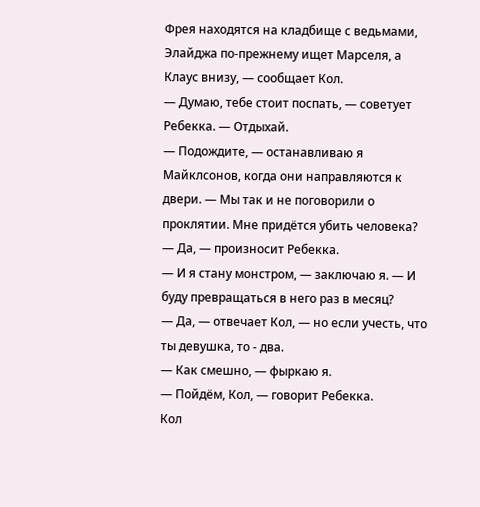Фрея находятся на кладбище с ведьмами, Элайджа по-прежнему ищет Марселя, а Клаус внизу, — сообщает Кол.
— Думаю, тебе стоит поспать, — советует Ребекка. — Отдыхай.
— Подождите, — останавливаю я Майклсонов, когда они направляются к двери. — Мы так и не поговорили о проклятии. Мне придётся убить человека?
— Да, — произносит Ребекка.
— И я стану монстром, — заключаю я. — И буду превращаться в него раз в месяц?
— Да, — отвечает Кол, — но если учесть, что ты девушка, то - два.
— Как смешно, — фыркаю я.
— Пойдём, Кол, — говорит Ребекка.
Кол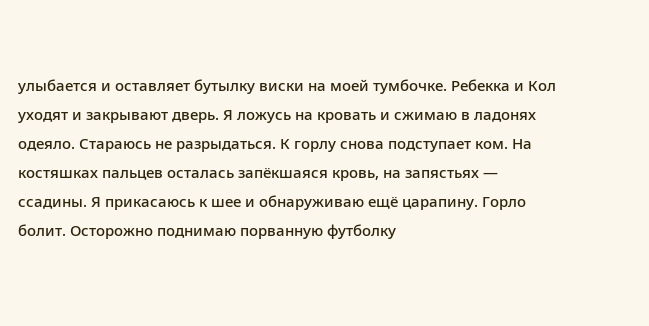улыбается и оставляет бутылку виски на моей тумбочке. Ребекка и Кол уходят и закрывают дверь. Я ложусь на кровать и сжимаю в ладонях одеяло. Стараюсь не разрыдаться. К горлу снова подступает ком. На костяшках пальцев осталась запёкшаяся кровь, на запястьях — ссадины. Я прикасаюсь к шее и обнаруживаю ещё царапину. Горло болит. Осторожно поднимаю порванную футболку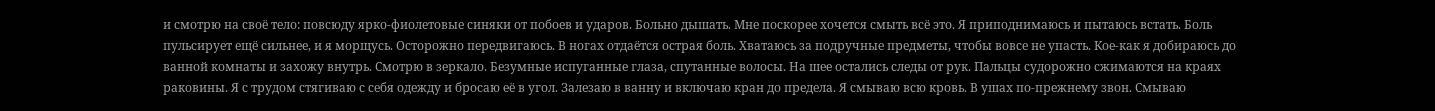и смотрю на своё тело: повсюду ярко-фиолетовые синяки от побоев и ударов. Больно дышать. Мне поскорее хочется смыть всё это. Я приподнимаюсь и пытаюсь встать. Боль пульсирует ещё сильнее, и я морщусь. Осторожно передвигаюсь. В ногах отдаётся острая боль. Хватаюсь за подручные предметы, чтобы вовсе не упасть. Кое-как я добираюсь до ванной комнаты и захожу внутрь. Смотрю в зеркало. Безумные испуганные глаза, спутанные волосы. На шее остались следы от рук. Пальцы судорожно сжимаются на краях раковины. Я с трудом стягиваю с себя одежду и бросаю её в угол. Залезаю в ванну и включаю кран до предела. Я смываю всю кровь. В ушах по-прежнему звон. Смываю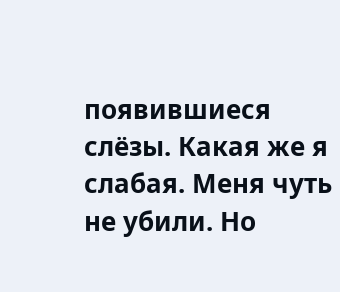появившиеся слёзы. Какая же я слабая. Меня чуть не убили. Но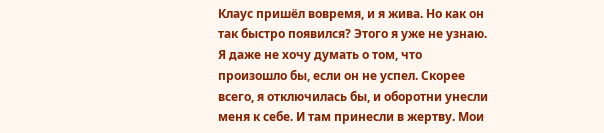Клаус пришёл вовремя, и я жива. Но как он так быстро появился? Этого я уже не узнаю. Я даже не хочу думать о том, что произошло бы, если он не успел. Скорее всего, я отключилась бы, и оборотни унесли меня к себе. И там принесли в жертву. Мои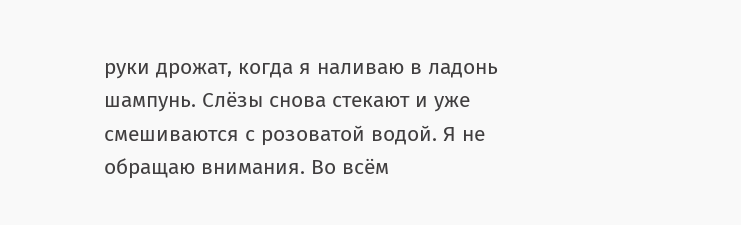руки дрожат, когда я наливаю в ладонь шампунь. Слёзы снова стекают и уже смешиваются с розоватой водой. Я не обращаю внимания. Во всём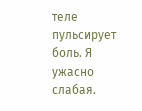теле пульсирует боль. Я ужасно слабая.